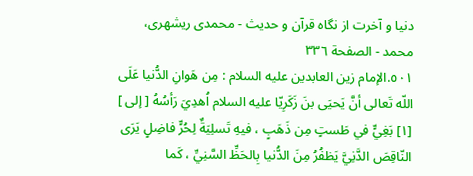دنيا و آخرت از نگاه قرآن و حديث - محمدی ریشهری، محمد - الصفحة ٣٣٦
٥٠١.الإمام زين العابدين عليه السلام : مِن هَوانِ الدُّنيا عَلَى اللّه تَعالى أنَّ يَحيَى بنَ زَكَرِيّا عليه السلام اُهدِيَ رَأسُهُ [ إلى ] [١] بَغِيٍّ في طَستٍ مِن ذَهَبٍ ، فيهِ تَسلِيَةٌ لِحُرٍّ فاضِلٍ يَرَى النّاقِصَ الدَّنِيَّ يَظفُرُ مِنَ الدُّنيا بِالحَظِّ السَّنِيِّ ، كَما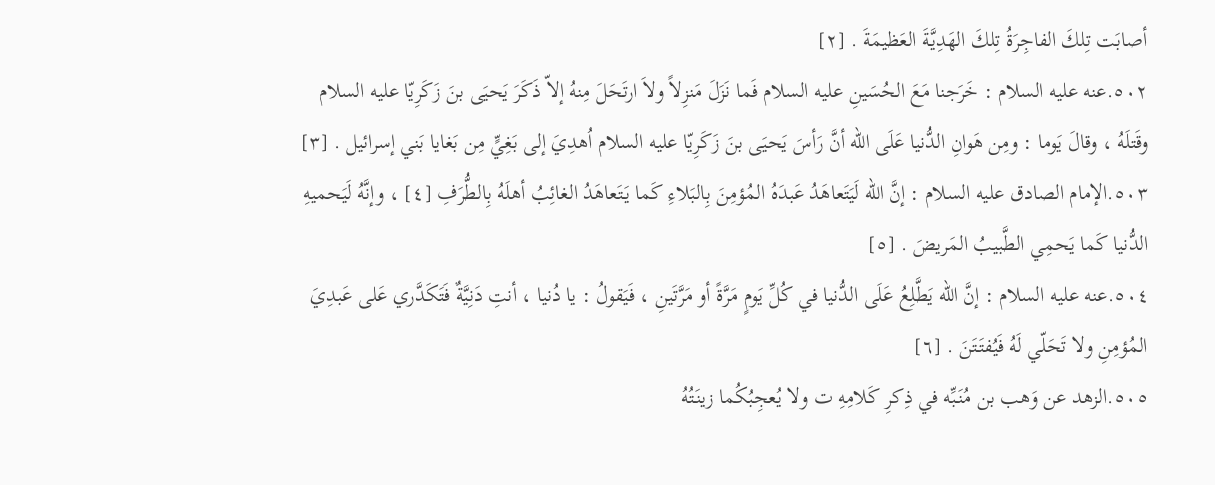أصابَت تِلكَ الفاجِرَةُ تِلكَ الهَدِيَّةَ العَظيمَةَ . [٢]
٥٠٢.عنه عليه السلام : خَرَجنا مَعَ الحُسَينِ عليه السلام فَما نَزَلَ مَنزِلاً ولاَ ارتَحَلَ مِنهُ إلاّ ذَكَرَ يَحيَى بنَ زَكَرِيّا عليه السلام وقَتلَهُ ، وقالَ يَوما : ومِن هَوانِ الدُّنيا عَلَى اللّه أنَّ رَأسَ يَحيَى بنَ زَكَرِيّا عليه السلام اُهدِيَ إلى بَغِيٍّ مِن بَغايا بَني إسرائيل . [٣]
٥٠٣.الإمام الصادق عليه السلام : إنَّ اللّه لَيَتَعاهَدُ عَبدَهُ المُؤمِنَ بِالبَلاءِ كَما يَتَعاهَدُ الغائِبُ أهلَهُ بِالطُّرَفِ [٤] ، وإنَّهُ لَيَحميهِ الدُّنيا كَما يَحمِي الطَّبيبُ المَريضَ . [٥]
٥٠٤.عنه عليه السلام : إنَّ اللّه يَطَّلِعُ عَلَى الدُّنيا في كُلِّ يَومٍ مَرَّةً أو مَرَّتَينِ ، فَيَقولُ : يا دُنيا ، أنتِ دَنِيَّةٌ فَتَكَدَّري عَلى عَبدِيَ المُؤمِنِ ولا تَحَلّي لَهُ فَيُفتَتَنَ . [٦]
٥٠٥.الزهد عن وَهب بن مُنَبِّه في ذِكرِ كَلامِهِ ت ولا يُعجِبُكُما زينَتُهُ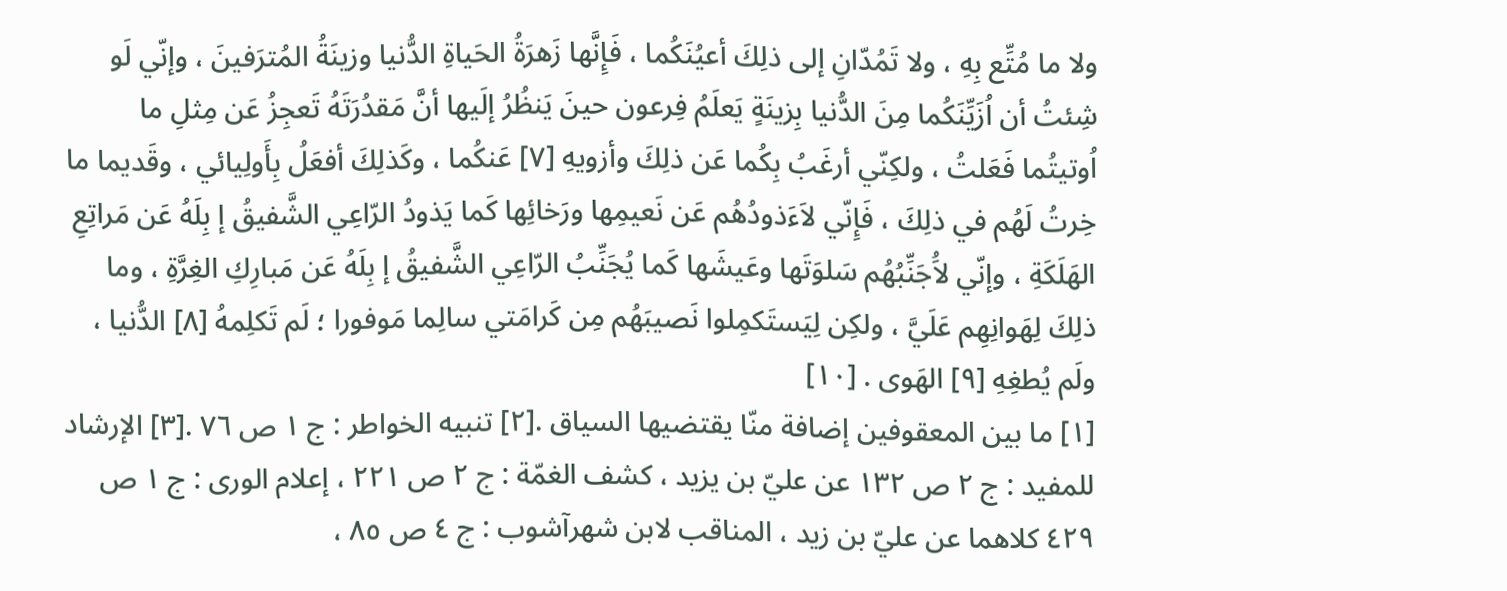ولا ما مُتِّع بِهِ ، ولا تَمُدّانِ إلى ذلِكَ أعيُنَكُما ، فَإِنَّها زَهرَةُ الحَياةِ الدُّنيا وزينَةُ المُترَفينَ ، وإنّي لَو شِئتُ أن اُزَيِّنَكُما مِنَ الدُّنيا بِزينَةٍ يَعلَمُ فِرعون حينَ يَنظُرُ إلَيها أنَّ مَقدُرَتَهُ تَعجِزُ عَن مِثلِ ما اُوتيتُما فَعَلتُ ، ولكِنّي أرغَبُ بِكُما عَن ذلِكَ وأزويهِ [٧] عَنكُما ، وكَذلِكَ أفعَلُ بِأَولِيائي ، وقَديما ما خِرتُ لَهُم في ذلِكَ ، فَإِنّي لاَءَذودُهُم عَن نَعيمِها ورَخائِها كَما يَذودُ الرّاعِي الشَّفيقُ إ بِلَهُ عَن مَراتِعِ الهَلَكَةِ ، وإنّي لاَُجَنِّبُهُم سَلوَتَها وعَيشَها كَما يُجَنِّبُ الرّاعِي الشَّفيقُ إ بِلَهُ عَن مَبارِكِ الغِرَّةِ ، وما ذلِكَ لِهَوانِهِم عَلَيَّ ، ولكِن لِيَستَكمِلوا نَصيبَهُم مِن كَرامَتي سالِما مَوفورا ؛ لَم تَكلِمهُ [٨] الدُّنيا ، ولَم يُطغِهِ [٩] الهَوى . [١٠]
[١] ما بين المعقوفين إضافة منّا يقتضيها السياق .[٢] تنبيه الخواطر : ج ١ ص ٧٦ .[٣] الإرشاد للمفيد : ج ٢ ص ١٣٢ عن عليّ بن يزيد ، كشف الغمّة : ج ٢ ص ٢٢١ ، إعلام الورى : ج ١ ص ٤٢٩ كلاهما عن عليّ بن زيد ، المناقب لابن شهرآشوب : ج ٤ ص ٨٥ ،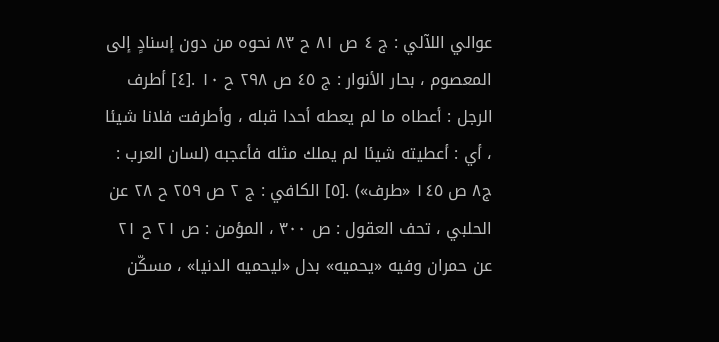عوالي اللآلي : ج ٤ ص ٨١ ح ٨٣ نحوه من دون إسنادٍ إلى المعصوم ، بحار الأنوار : ج ٤٥ ص ٢٩٨ ح ١٠ .[٤] أطرف الرجل : أعطاه ما لم يعطه أحدا قبله ، وأطرفت فلانا شيئا ، أي : أعطيته شيئا لم يملك مثله فأعجبه (لسان العرب : ج٨ ص ١٤٥ «طرف») .[٥] الكافي : ج ٢ ص ٢٥٩ ح ٢٨ عن الحلبي ، تحف العقول : ص ٣٠٠ ، المؤمن : ص ٢١ ح ٢١ عن حمران وفيه «يحميه» بدل «ليحميه الدنيا» ، مسكّن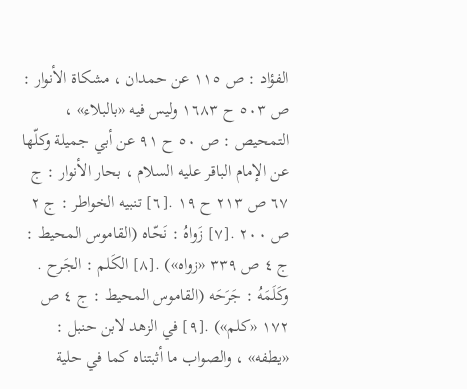الفؤاد : ص ١١٥ عن حمدان ، مشكاة الأنوار : ص ٥٠٣ ح ١٦٨٣ وليس فيه «بالبلاء» ، التمحيص : ص ٥٠ ح ٩١ عن أبي جميلة وكلّها عن الإمام الباقر عليه السلام ، بحار الأنوار : ج ٦٧ ص ٢١٣ ح ١٩ .[٦] تنبيه الخواطر : ج ٢ ص ٢٠٠ .[٧] زَواهُ : نَحّاه (القاموس المحيط : ج ٤ ص ٣٣٩ «زواه») .[٨] الكَلم : الجَرح . وكَلَمَهُ : جَرَحَه (القاموس المحيط : ج ٤ ص ١٧٢ «كلم») .[٩] في الزهد لابن حنبل : «يطفه» ، والصواب ما أثبتناه كما في حلية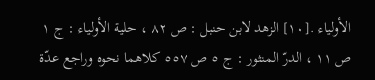الأولياء .[١٠] الزهد لابن حنبل : ص ٨٢ ، حلية الأولياء : ج ١ ص ١١ ، الدرّ المنثور : ج ٥ ص ٥٥٧ كلاهما نحوه وراجع عدّة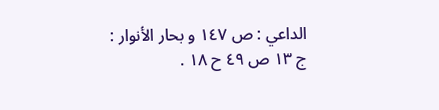الداعي : ص ١٤٧ و بحار الأنوار : ج ١٣ ص ٤٩ ح ١٨ .